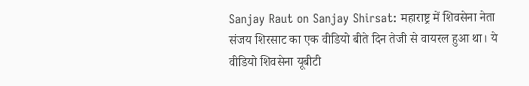Sanjay Raut on Sanjay Shirsat: महाराष्ट्र में शिवसेना नेता संजय शिरसाट का एक वीडियो बीते दिन तेजी से वायरल हुआ था। ये वीडियो शिवसेना यूबीटी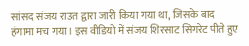सांसद संजय राउत द्वारा जारी किया गया था, जिसके बाद हंगामा मच गया। इस वीडियो में संजय शिरसाट सिगरेट पीते हुए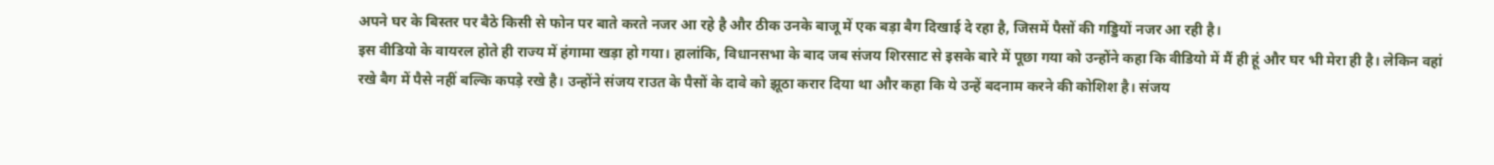अपने घर के बिस्तर पर बैठे किसी से फोन पर बाते करते नजर आ रहे है और ठीक उनके बाजू में एक बड़ा बैग दिखाई दे रहा है, जिसमें पैसों की गड्डियों नजर आ रही है।
इस वीडियो के वायरल होते ही राज्य में हंगामा खड़ा हो गया। हालांकि, विधानसभा के बाद जब संजय शिरसाट से इसके बारे में पूछा गया को उन्होंने कहा कि वीडियो में मैं ही हूं और घर भी मेरा ही है। लेकिन वहां रखे बैग में पैसे नहीं बल्कि कपड़े रखे है। उन्होंने संजय राउत के पैसों के दावे को झूठा करार दिया था और कहा कि ये उन्हें बदनाम करने की कोशिश है। संजय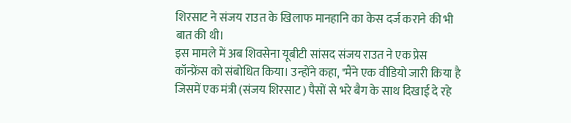शिरसाट ने संजय राउत के खिलाफ मानहानि का केस दर्ज कराने की भी बात की थी।
इस मामले में अब शिवसेना यूबीटी सांसद संजय राउत ने एक प्रेस कॉन्फ्रेंस को संबोधित किया। उन्होंने कहा, "मैंने एक वीडियो जारी किया है जिसमें एक मंत्री (संजय शिरसाट) पैसों से भरे बैग के साथ दिखाई दे रहे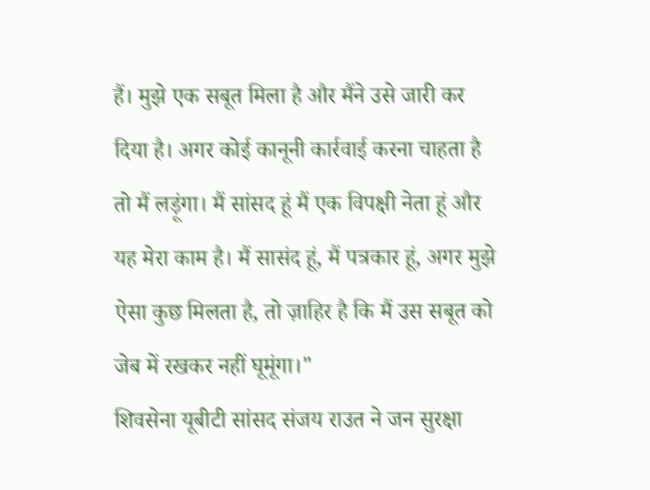हैं। मुझे एक सबूत मिला है और मैंने उसे जारी कर दिया है। अगर कोई कानूनी कार्रवाई करना चाहता है तो मैं लड़ूंगा। मैं सांसद हूं मैं एक विपक्षी नेता हूं और यह मेरा काम है। मैं सासंद हूं, मैं पत्रकार हूं, अगर मुझे ऐसा कुछ मिलता है, तो ज़ाहिर है कि मैं उस सबूत को जेब में रखकर नहीं घूमूंगा।"
शिवसेना यूबीटी सांसद संजय राउत ने जन सुरक्षा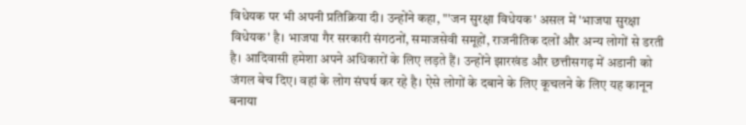विधेयक पर भी अपनी प्रतिक्रिया दी। उन्होंने कहा, "'जन सुरक्षा विधेयक' असल में 'भाजपा सुरक्षा विधेयक' है। भाजपा गैर सरकारी संगठनों, समाजसेवी समूहों, राजनीतिक दलों और अन्य लोगों से डरती है। आदिवासी हमेशा अपने अधिकारों के लिए लड़ते हैं। उन्होंने झारखंड और छत्तीसगढ़ में अडानी को जंगल बेच दिए। वहां के लोग संघर्ष कर रहे है। ऐसे लोगों के दबाने के लिए कूचलने के लिए यह कानून बनाया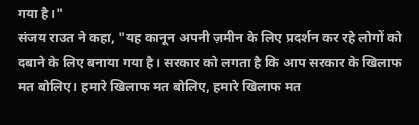गया है।"
संजय राउत ने कहा, "यह कानून अपनी ज़मीन के लिए प्रदर्शन कर रहे लोगों को दबाने के लिए बनाया गया है। सरकार को लगता है कि आप सरकार के खिलाफ मत बोलिए। हमारे खिलाफ मत बोलिए, हमारे खिलाफ मत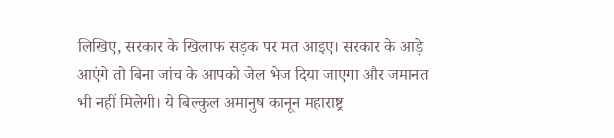लिखिए, सरकार के खिलाफ सड़क पर मत आइए। सरकार के आड़े आएंगे तो बिना जांच के आपको जेल भेज दिया जाएगा और जमानत भी नहीं मिलेगी। ये बिल्कुल अमानुष कानून महाराष्ट्र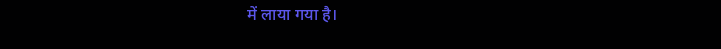में लाया गया है।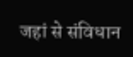जहां से संविधान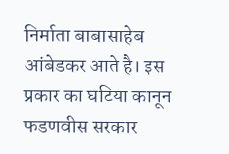निर्माता बाबासाहेब आंबेडकर आते है। इस प्रकार का घटिया कानून फडणवीस सरकार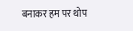बनाकर हम पर थोप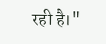रही है।"